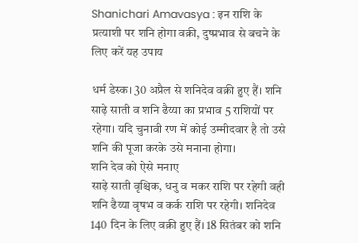Shanichari Amavasya : इन राशि के प्रत्याशी पर शनि होगा वक्री, दुष्प्रभाव से बचने के लिए करें यह उपाय

धर्म डेस्क। 30 अप्रैल से शनिदेव वक्री हुए हैं। शनि साढ़े साती व शनि ढैय्या का प्रभाव 5 राशियों पर रहेगा। यदि चुनावी रण में कोई उम्मीदवार है तो उसे शनि की पूजा करके उसे मनाना होगा।
शनि देव को ऐसे मनाए
साढ़े साती वृश्चिक, धनु व मकर राशि पर रहेगी वही शनि ढैय्या वृषभ व कर्क राशि पर रहेगी। शनिदेव 140 दिन के लिए वक्री हुए हैं। 18 सितंबर को शनि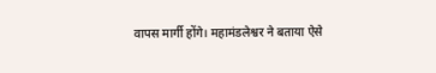वापस मार्गी होंगे। महामंडलेश्वर ने बताया ऐसे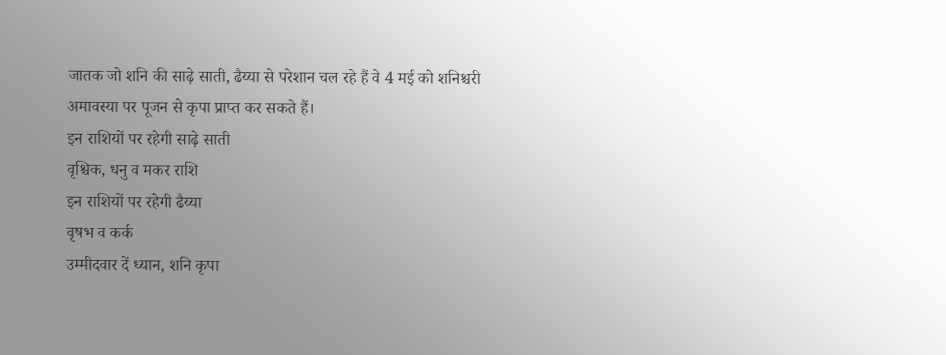जातक जो शनि की साढ़े साती, ढैय्या से परेशान चल रहे हैं वे 4 मई को शनिश्चरी अमावस्या पर पूजन से कृपा प्राप्त कर सकते हैं।
इन राशियों पर रहेगी साढ़े साती
वृश्चिक, धनु व मकर राशि
इन राशियों पर रहेगी ढैय्या
वृषभ व कर्क
उम्मीदवार दें ध्यान, शनि कृपा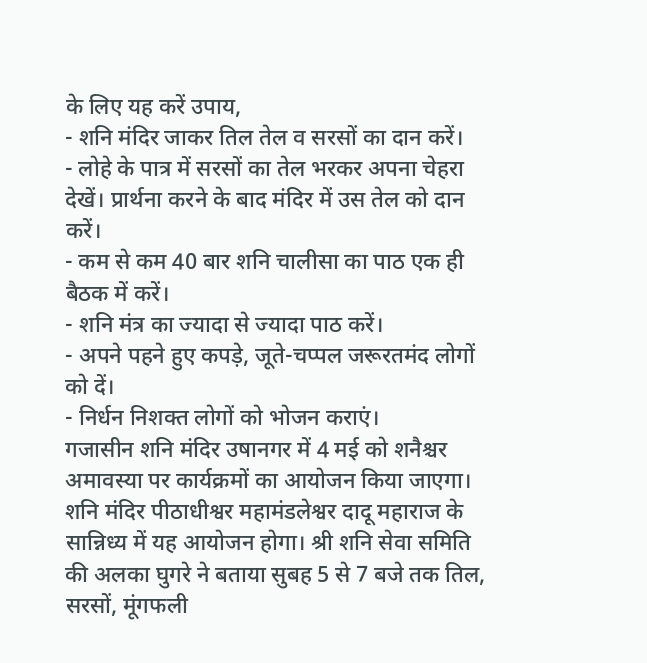के लिए यह करें उपाय,
- शनि मंदिर जाकर तिल तेल व सरसों का दान करें।
- लोहे के पात्र में सरसों का तेल भरकर अपना चेहरा देखें। प्रार्थना करने के बाद मंदिर में उस तेल को दान करें।
- कम से कम 40 बार शनि चालीसा का पाठ एक ही बैठक में करें।
- शनि मंत्र का ज्यादा से ज्यादा पाठ करें।
- अपने पहने हुए कपड़े, जूते-चप्पल जरूरतमंद लोगों को दें।
- निर्धन निशक्त लोगों को भोजन कराएं।
गजासीन शनि मंदिर उषानगर में 4 मई को शनैश्चर अमावस्या पर कार्यक्रमों का आयोजन किया जाएगा। शनि मंदिर पीठाधीश्वर महामंडलेश्वर दादू महाराज के सान्निध्य में यह आयोजन होगा। श्री शनि सेवा समिति की अलका घुगरे ने बताया सुबह 5 से 7 बजे तक तिल, सरसों, मूंगफली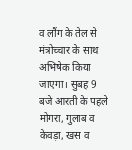व लौंग के तेल से मंत्रोच्चार के साथ अभिषेक किया जाएगा। सुबह 9 बजे आरती के पहले मोगरा, गुलाब व केवड़ा, खस व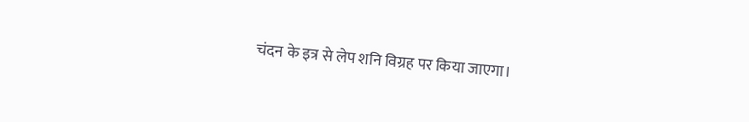चंदन के इत्र से लेप शनि विग्रह पर किया जाएगा।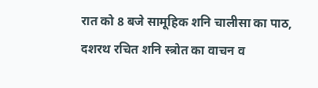रात को 8 बजे सामूहिक शनि चालीसा का पाठ, दशरथ रचित शनि स्त्रोत का वाचन व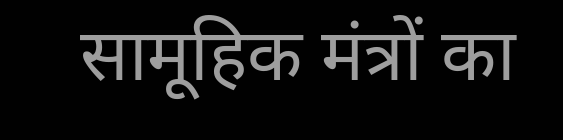सामूहिक मंत्रों का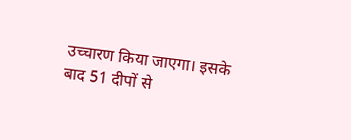उच्चारण किया जाएगा। इसके बाद 51 दीपों से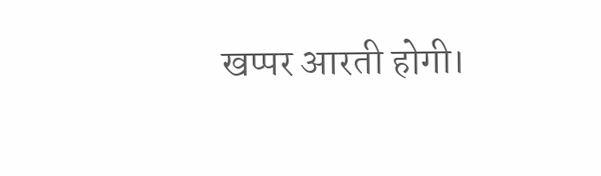खप्पर आरती होगी।